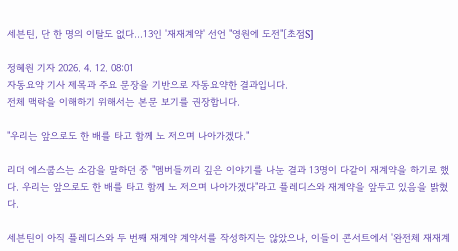세븐틴, 단 한 명의 이탈도 없다…13인 '재재계약' 선언 "영원에 도전"[초점S]

정혜원 기자 2026. 4. 12. 08:01
자동요약 기사 제목과 주요 문장을 기반으로 자동요약한 결과입니다.
전체 맥락을 이해하기 위해서는 본문 보기를 권장합니다.

"우리는 앞으로도 한 배를 타고 함께 노 저으며 나아가겠다."

리더 에스쿱스는 소감을 말하던 중 "멤버들끼리 깊은 이야기를 나눈 결과 13명이 다같이 재계약을 하기로 했다. 우리는 앞으로도 한 배를 타고 함께 노 저으며 나아가겠다"라고 플레디스와 재계약을 앞두고 있음을 밝혔다.

세븐틴이 아직 플레디스와 두 번째 재계약 계약서를 작성하지는 않았으나, 이들이 콘서트에서 '완전체 재재계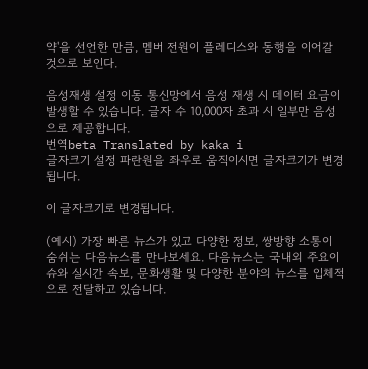약'을 선언한 만큼, 멤버 전원이 플레디스와 동행을 이어갈 것으로 보인다.

음성재생 설정 이동 통신망에서 음성 재생 시 데이터 요금이 발생할 수 있습니다. 글자 수 10,000자 초과 시 일부만 음성으로 제공합니다.
번역beta Translated by kaka i
글자크기 설정 파란원을 좌우로 움직이시면 글자크기가 변경 됩니다.

이 글자크기로 변경됩니다.

(예시) 가장 빠른 뉴스가 있고 다양한 정보, 쌍방향 소통이 숨쉬는 다음뉴스를 만나보세요. 다음뉴스는 국내외 주요이슈와 실시간 속보, 문화생활 및 다양한 분야의 뉴스를 입체적으로 전달하고 있습니다.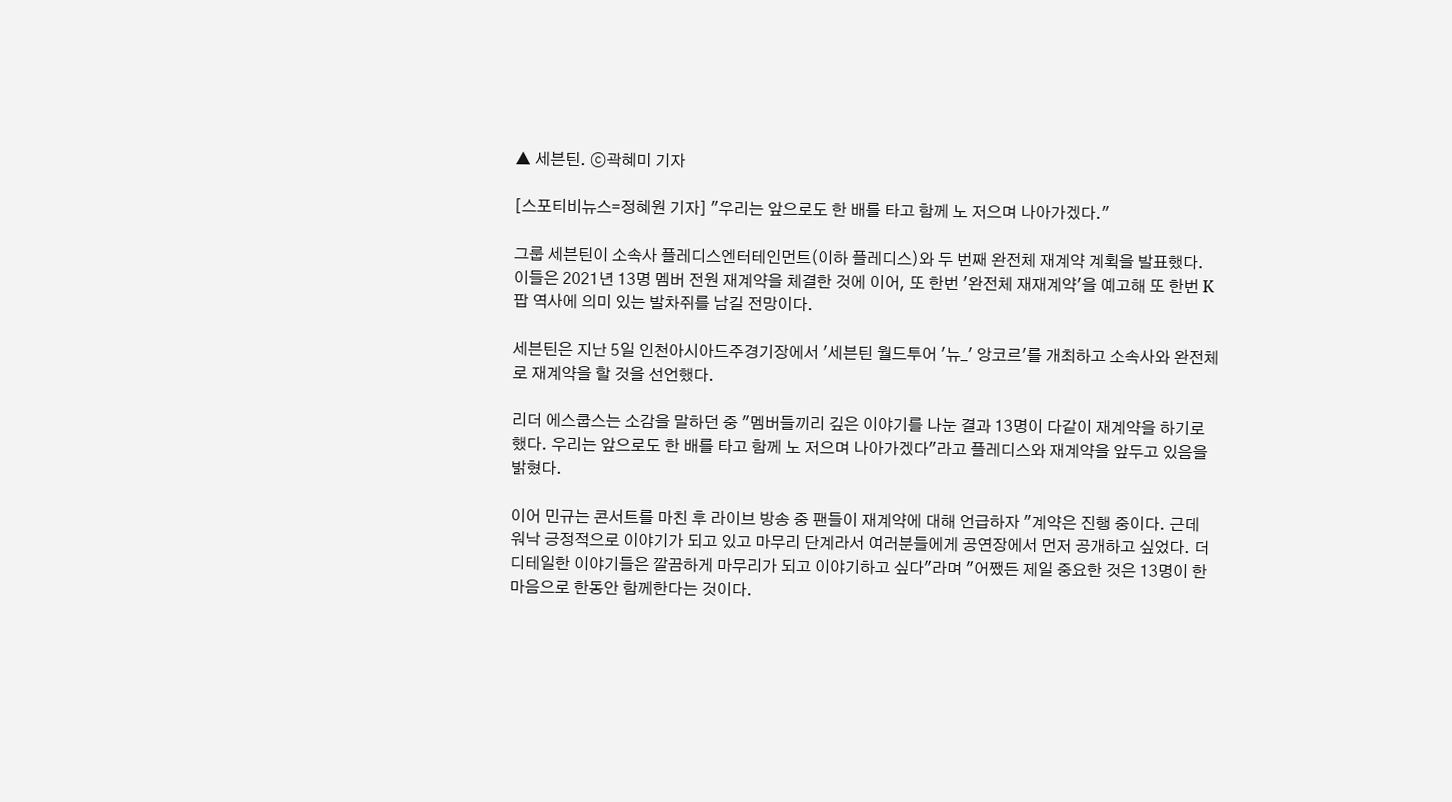▲ 세븐틴. ⓒ곽혜미 기자

[스포티비뉴스=정혜원 기자] "우리는 앞으로도 한 배를 타고 함께 노 저으며 나아가겠다."

그룹 세븐틴이 소속사 플레디스엔터테인먼트(이하 플레디스)와 두 번째 완전체 재계약 계획을 발표했다. 이들은 2021년 13명 멤버 전원 재계약을 체결한 것에 이어, 또 한번 '완전체 재재계약'을 예고해 또 한번 K팝 역사에 의미 있는 발차쥐를 남길 전망이다.

세븐틴은 지난 5일 인천아시아드주경기장에서 '세븐틴 월드투어 '뉴_' 앙코르'를 개최하고 소속사와 완전체로 재계약을 할 것을 선언했다.

리더 에스쿱스는 소감을 말하던 중 "멤버들끼리 깊은 이야기를 나눈 결과 13명이 다같이 재계약을 하기로 했다. 우리는 앞으로도 한 배를 타고 함께 노 저으며 나아가겠다"라고 플레디스와 재계약을 앞두고 있음을 밝혔다.

이어 민규는 콘서트를 마친 후 라이브 방송 중 팬들이 재계약에 대해 언급하자 "계약은 진행 중이다. 근데 워낙 긍정적으로 이야기가 되고 있고 마무리 단계라서 여러분들에게 공연장에서 먼저 공개하고 싶었다. 더 디테일한 이야기들은 깔끔하게 마무리가 되고 이야기하고 싶다"라며 "어쨌든 제일 중요한 것은 13명이 한 마음으로 한동안 함께한다는 것이다.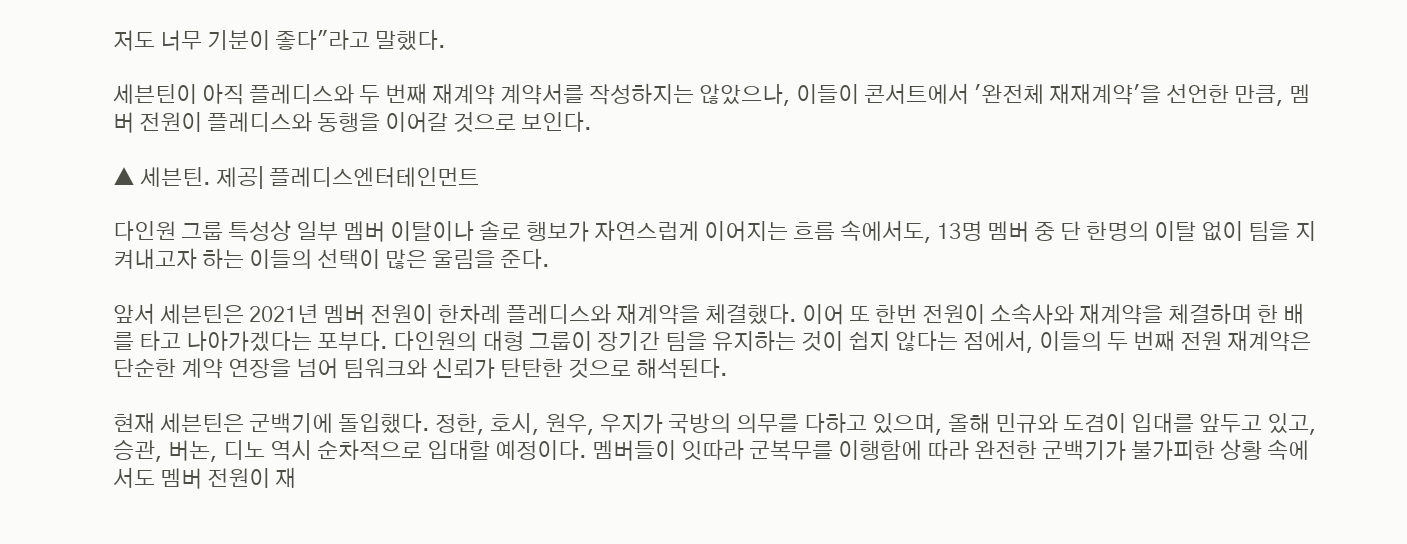저도 너무 기분이 좋다"라고 말했다.

세븐틴이 아직 플레디스와 두 번째 재계약 계약서를 작성하지는 않았으나, 이들이 콘서트에서 '완전체 재재계약'을 선언한 만큼, 멤버 전원이 플레디스와 동행을 이어갈 것으로 보인다.

▲ 세븐틴. 제공| 플레디스엔터테인먼트

다인원 그룹 특성상 일부 멤버 이탈이나 솔로 행보가 자연스럽게 이어지는 흐름 속에서도, 13명 멤버 중 단 한명의 이탈 없이 팀을 지켜내고자 하는 이들의 선택이 많은 울림을 준다.

앞서 세븐틴은 2021년 멤버 전원이 한차례 플레디스와 재계약을 체결했다. 이어 또 한번 전원이 소속사와 재계약을 체결하며 한 배를 타고 나아가겠다는 포부다. 다인원의 대형 그룹이 장기간 팀을 유지하는 것이 쉽지 않다는 점에서, 이들의 두 번째 전원 재계약은 단순한 계약 연장을 넘어 팀워크와 신뢰가 탄탄한 것으로 해석된다.

현재 세븐틴은 군백기에 돌입했다. 정한, 호시, 원우, 우지가 국방의 의무를 다하고 있으며, 올해 민규와 도겸이 입대를 앞두고 있고, 승관, 버논, 디노 역시 순차적으로 입대할 예정이다. 멤버들이 잇따라 군복무를 이행함에 따라 완전한 군백기가 불가피한 상황 속에서도 멤버 전원이 재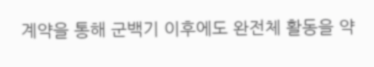계약을 통해 군백기 이후에도 완전체 활동을 약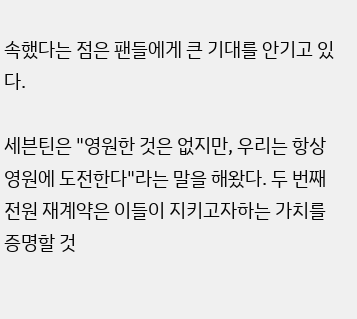속했다는 점은 팬들에게 큰 기대를 안기고 있다.

세븐틴은 "영원한 것은 없지만, 우리는 항상 영원에 도전한다"라는 말을 해왔다. 두 번째 전원 재계약은 이들이 지키고자하는 가치를 증명할 것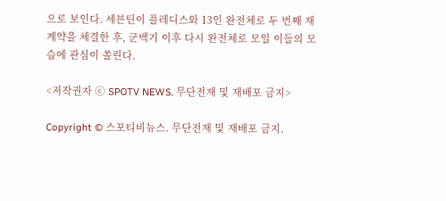으로 보인다. 세븐틴이 플레디스와 13인 완전체로 두 번째 재계약을 체결한 후, 군백기 이후 다시 완전체로 모일 이들의 모습에 관심이 쏠린다.

<저작권자 ⓒ SPOTV NEWS. 무단전재 및 재배포 금지>

Copyright © 스포티비뉴스. 무단전재 및 재배포 금지.